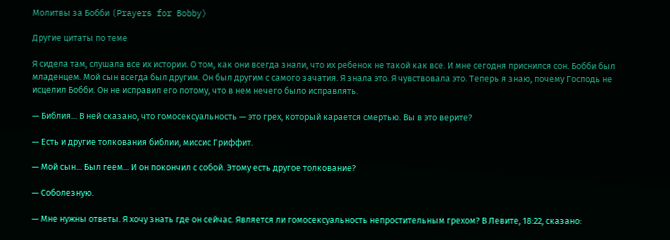Молитвы за Бобби (Prayers for Bobby)

Другие цитаты по теме

Я сидела там, слушала все их истории. О том, как они всегда знали, что их ребенок не такой как все. И мне сегодня приснился сон. Бобби был младенцем. Мой сын всегда был другим. Он был другим с самого зачатия. Я знала это. Я чувствовала это. Теперь я знаю, почему Господь не исцелил Бобби. Он не исправил его потому, что в нем нечего было исправлять.

— Библия... В ней сказано, что гомосексуальность — это грех, который карается смертью. Вы в это верите?

— Есть и другие толкования библии, миссис Гриффит.

— Мой сын... Был геем... И он покончил с собой. Этому есть другое толкование?

— Соболезную.

— Мне нужны ответы. Я хочу знать где он сейчас. Является ли гомосексуальность непростительным грехом? В Левите, 18:22, сказано: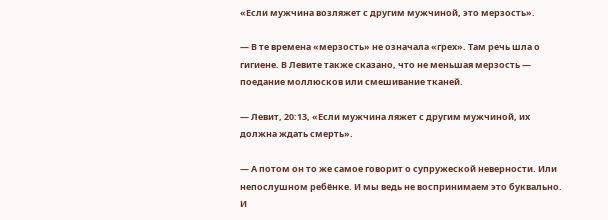«Если мужчина возляжет с другим мужчиной, это мерзость».

— В те времена «мерзость» не означала «грех». Там речь шла о гигиене. В Левите также сказано, что не меньшая мерзость — поедание моллюсков или смешивание тканей.

— Левит, 20:13, «Если мужчина ляжет с другим мужчиной, их должна ждать смерть».

— А потом он то же самое говорит о супружеской неверности. Или непослушном ребёнке. И мы ведь не воспринимаем это буквально. И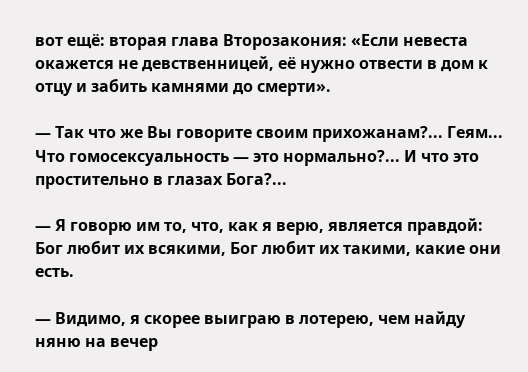вот ещё: вторая глава Второзакония: «Если невеста окажется не девственницей, её нужно отвести в дом к отцу и забить камнями до смерти».

— Так что же Вы говорите своим прихожанам?... Геям... Что гомосексуальность — это нормально?... И что это простительно в глазах Бога?...

— Я говорю им то, что, как я верю, является правдой: Бог любит их всякими, Бог любит их такими, какие они есть.

— Видимо, я скорее выиграю в лотерею, чем найду няню на вечер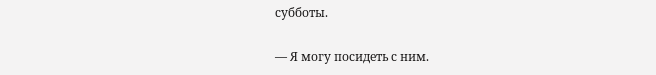субботы.

— Я могу посидеть с ним.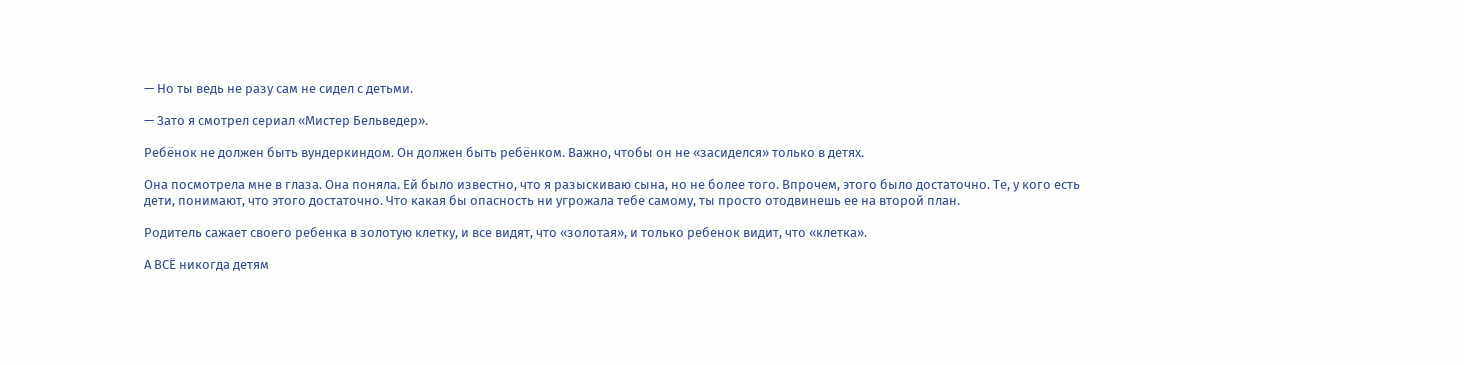— Но ты ведь не разу сам не сидел с детьми.

— Зато я смотрел сериал «Мистер Бельведер».

Ребёнок не должен быть вундеркиндом. Он должен быть ребёнком. Важно, чтобы он не «засиделся» только в детях.

Она посмотрела мне в глаза. Она поняла. Ей было известно, что я разыскиваю сына, но не более того. Впрочем, этого было достаточно. Те, у кого есть дети, понимают, что этого достаточно. Что какая бы опасность ни угрожала тебе самому, ты просто отодвинешь ее на второй план.

Родитель сажает своего ребенка в золотую клетку, и все видят, что «золотая», и только ребенок видит, что «клетка».

А ВСЁ никогда детям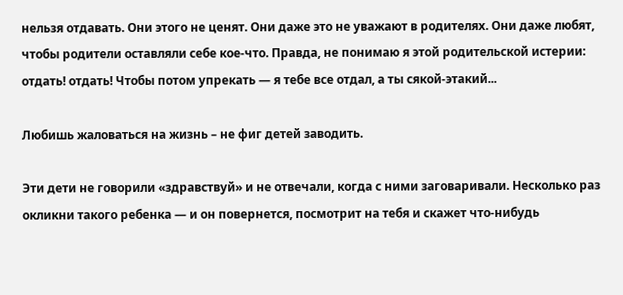нельзя отдавать. Они этого не ценят. Они даже это не уважают в родителях. Они даже любят, чтобы родители оставляли себе кое-что. Правда, не понимаю я этой родительской истерии: отдать! отдать! Чтобы потом упрекать — я тебе все отдал, а ты сякой-этакий...

Любишь жаловаться на жизнь – не фиг детей заводить.

Эти дети не говорили «здравствуй» и не отвечали, когда с ними заговаривали. Несколько раз окликни такого ребенка — и он повернется, посмотрит на тебя и скажет что-нибудь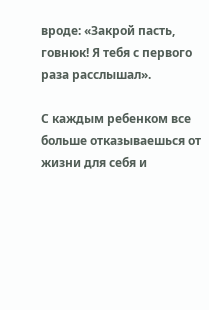вроде: «Закрой пасть, говнюк! Я тебя с первого раза расслышал».

С каждым ребенком все больше отказываешься от жизни для себя и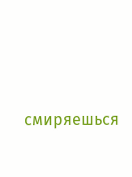смиряешься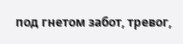под гнетом забот, тревог,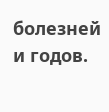болезней и годов.